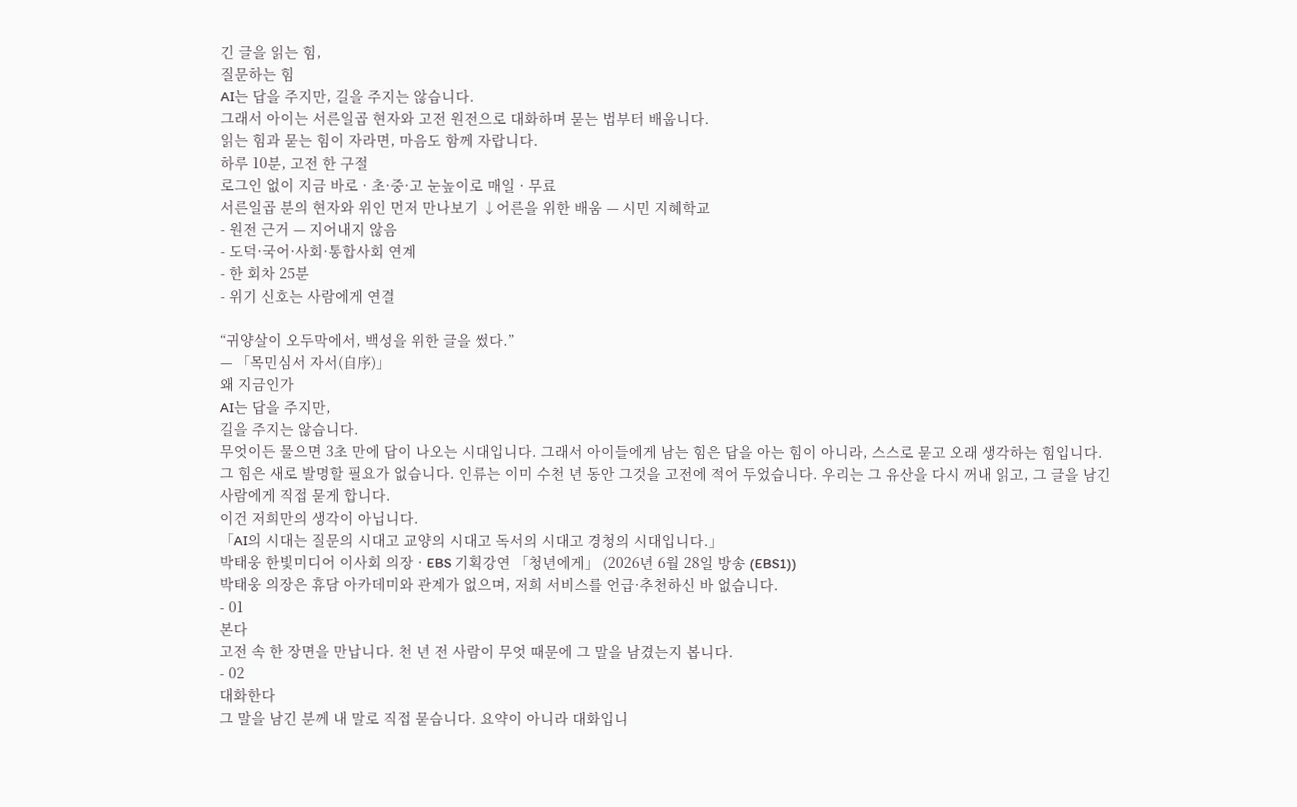긴 글을 읽는 힘,
질문하는 힘
AI는 답을 주지만, 길을 주지는 않습니다.
그래서 아이는 서른일곱 현자와 고전 원전으로 대화하며 묻는 법부터 배웁니다.
읽는 힘과 묻는 힘이 자라면, 마음도 함께 자랍니다.
하루 10분, 고전 한 구절
로그인 없이 지금 바로 · 초·중·고 눈높이로 매일 · 무료
서른일곱 분의 현자와 위인 먼저 만나보기 ↓어른을 위한 배움 — 시민 지혜학교
- 원전 근거 — 지어내지 않음
- 도덕·국어·사회·통합사회 연계
- 한 회차 25분
- 위기 신호는 사람에게 연결

“귀양살이 오두막에서, 백성을 위한 글을 썼다.”
— 「목민심서 자서(自序)」
왜 지금인가
AI는 답을 주지만,
길을 주지는 않습니다.
무엇이든 물으면 3초 만에 답이 나오는 시대입니다. 그래서 아이들에게 남는 힘은 답을 아는 힘이 아니라, 스스로 묻고 오래 생각하는 힘입니다.
그 힘은 새로 발명할 필요가 없습니다. 인류는 이미 수천 년 동안 그것을 고전에 적어 두었습니다. 우리는 그 유산을 다시 꺼내 읽고, 그 글을 남긴 사람에게 직접 묻게 합니다.
이건 저희만의 생각이 아닙니다.
「AI의 시대는 질문의 시대고 교양의 시대고 독서의 시대고 경청의 시대입니다.」
박태웅 한빛미디어 이사회 의장 · EBS 기획강연 「청년에게」 (2026년 6월 28일 방송 (EBS1))
박태웅 의장은 휴담 아카데미와 관계가 없으며, 저희 서비스를 언급·추천하신 바 없습니다.
- 01
본다
고전 속 한 장면을 만납니다. 천 년 전 사람이 무엇 때문에 그 말을 남겼는지 봅니다.
- 02
대화한다
그 말을 남긴 분께 내 말로 직접 묻습니다. 요약이 아니라 대화입니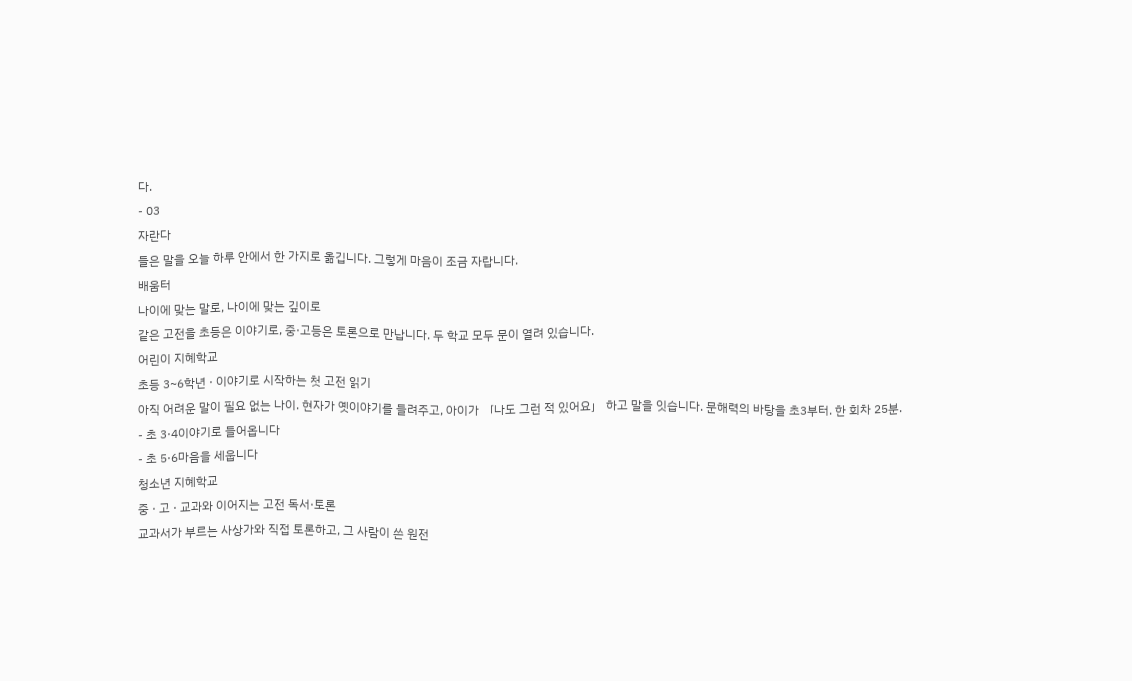다.
- 03
자란다
들은 말을 오늘 하루 안에서 한 가지로 옮깁니다. 그렇게 마음이 조금 자랍니다.
배움터
나이에 맞는 말로, 나이에 맞는 깊이로
같은 고전을 초등은 이야기로, 중·고등은 토론으로 만납니다. 두 학교 모두 문이 열려 있습니다.
어린이 지혜학교
초등 3~6학년 · 이야기로 시작하는 첫 고전 읽기
아직 어려운 말이 필요 없는 나이. 현자가 옛이야기를 들려주고, 아이가 「나도 그런 적 있어요」 하고 말을 잇습니다. 문해력의 바탕을 초3부터. 한 회차 25분.
- 초 3·4이야기로 들어옵니다
- 초 5·6마음을 세웁니다
청소년 지혜학교
중 · 고 · 교과와 이어지는 고전 독서·토론
교과서가 부르는 사상가와 직접 토론하고, 그 사람이 쓴 원전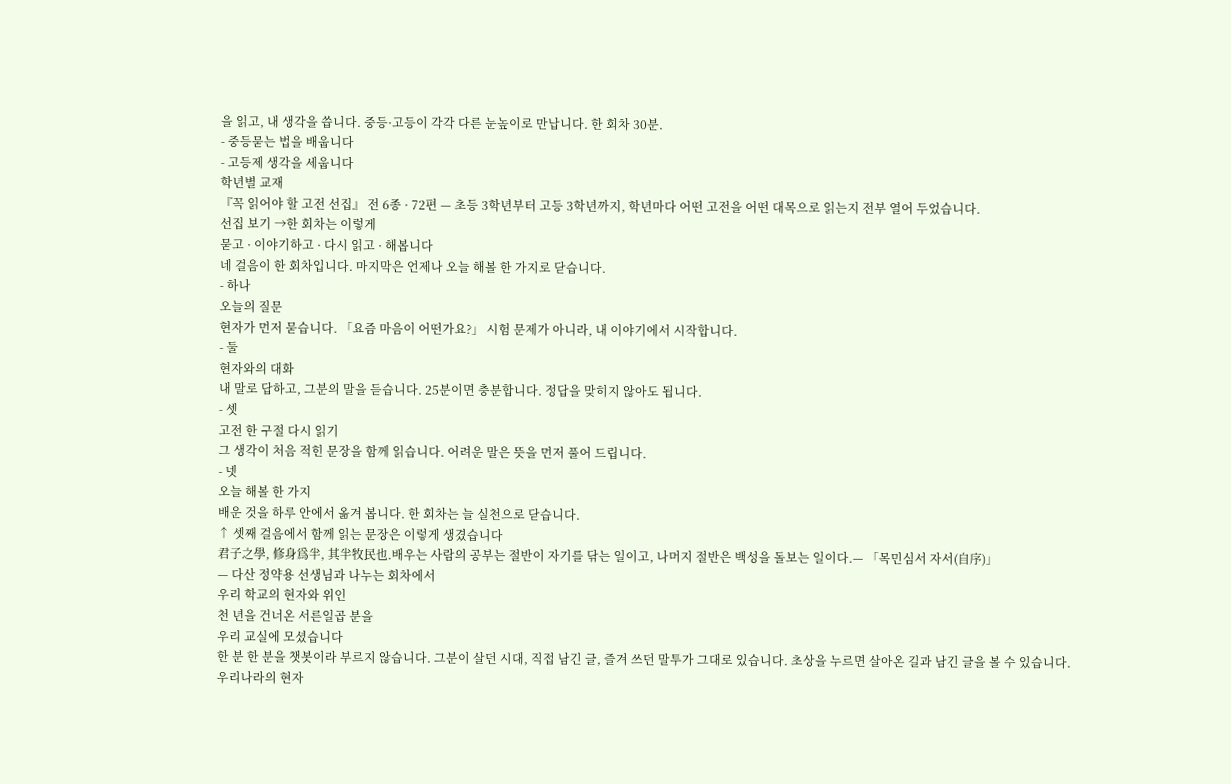을 읽고, 내 생각을 씁니다. 중등·고등이 각각 다른 눈높이로 만납니다. 한 회차 30분.
- 중등묻는 법을 배웁니다
- 고등제 생각을 세웁니다
학년별 교재
『꼭 읽어야 할 고전 선집』 전 6종 · 72편 — 초등 3학년부터 고등 3학년까지, 학년마다 어떤 고전을 어떤 대목으로 읽는지 전부 열어 두었습니다.
선집 보기 →한 회차는 이렇게
묻고 · 이야기하고 · 다시 읽고 · 해봅니다
네 걸음이 한 회차입니다. 마지막은 언제나 오늘 해볼 한 가지로 닫습니다.
- 하나
오늘의 질문
현자가 먼저 묻습니다. 「요즘 마음이 어떤가요?」 시험 문제가 아니라, 내 이야기에서 시작합니다.
- 둘
현자와의 대화
내 말로 답하고, 그분의 말을 듣습니다. 25분이면 충분합니다. 정답을 맞히지 않아도 됩니다.
- 셋
고전 한 구절 다시 읽기
그 생각이 처음 적힌 문장을 함께 읽습니다. 어려운 말은 뜻을 먼저 풀어 드립니다.
- 넷
오늘 해볼 한 가지
배운 것을 하루 안에서 옮겨 봅니다. 한 회차는 늘 실천으로 닫습니다.
↑ 셋째 걸음에서 함께 읽는 문장은 이렇게 생겼습니다
君子之學, 修身爲半, 其半牧民也.배우는 사람의 공부는 절반이 자기를 닦는 일이고, 나머지 절반은 백성을 돌보는 일이다.— 「목민심서 자서(自序)」
— 다산 정약용 선생님과 나누는 회차에서
우리 학교의 현자와 위인
천 년을 건너온 서른일곱 분을
우리 교실에 모셨습니다
한 분 한 분을 챗봇이라 부르지 않습니다. 그분이 살던 시대, 직접 남긴 글, 즐겨 쓰던 말투가 그대로 있습니다. 초상을 누르면 살아온 길과 남긴 글을 볼 수 있습니다.
우리나라의 현자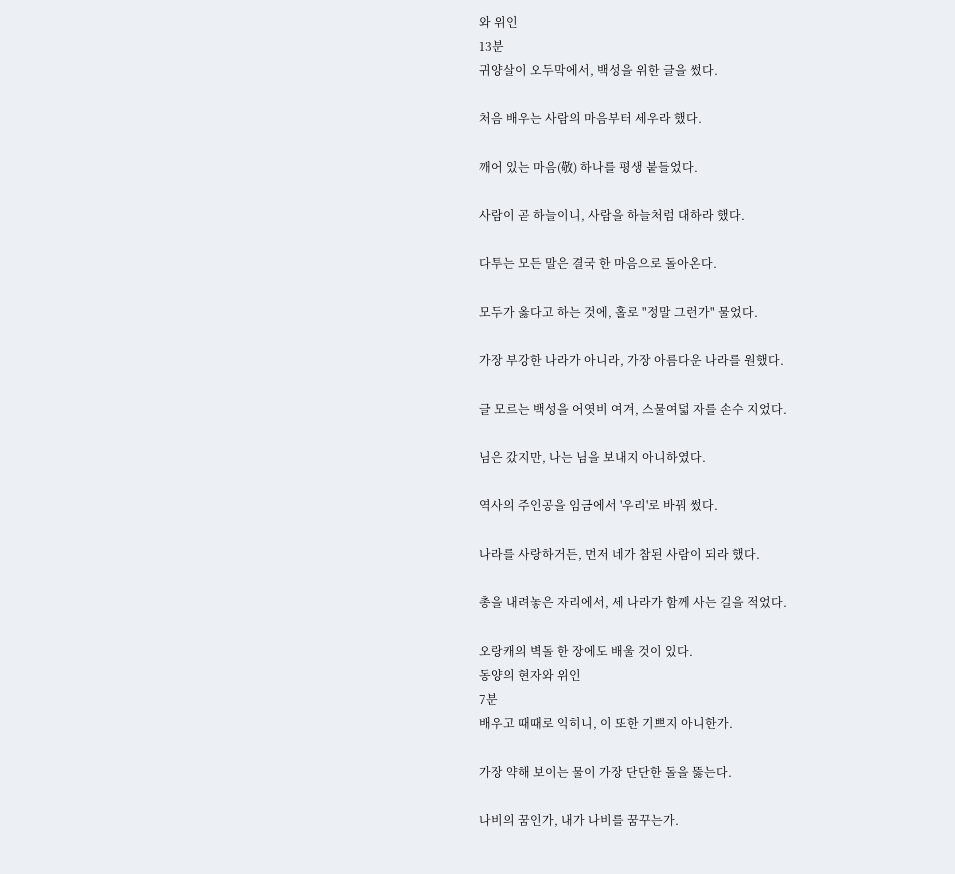와 위인
13분
귀양살이 오두막에서, 백성을 위한 글을 썼다.

처음 배우는 사람의 마음부터 세우라 했다.

깨어 있는 마음(敬) 하나를 평생 붙들었다.

사람이 곧 하늘이니, 사람을 하늘처럼 대하라 했다.

다투는 모든 말은 결국 한 마음으로 돌아온다.

모두가 옳다고 하는 것에, 홀로 "정말 그런가" 물었다.

가장 부강한 나라가 아니라, 가장 아름다운 나라를 원했다.

글 모르는 백성을 어엿비 여겨, 스물여덟 자를 손수 지었다.

님은 갔지만, 나는 님을 보내지 아니하였다.

역사의 주인공을 임금에서 '우리'로 바꿔 썼다.

나라를 사랑하거든, 먼저 네가 참된 사람이 되라 했다.

총을 내려놓은 자리에서, 세 나라가 함께 사는 길을 적었다.

오랑캐의 벽돌 한 장에도 배울 것이 있다.
동양의 현자와 위인
7분
배우고 때때로 익히니, 이 또한 기쁘지 아니한가.

가장 약해 보이는 물이 가장 단단한 돌을 뚫는다.

나비의 꿈인가, 내가 나비를 꿈꾸는가.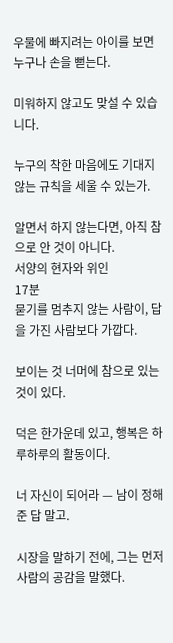우물에 빠지려는 아이를 보면 누구나 손을 뻗는다.

미워하지 않고도 맞설 수 있습니다.

누구의 착한 마음에도 기대지 않는 규칙을 세울 수 있는가.

알면서 하지 않는다면, 아직 참으로 안 것이 아니다.
서양의 현자와 위인
17분
묻기를 멈추지 않는 사람이, 답을 가진 사람보다 가깝다.

보이는 것 너머에 참으로 있는 것이 있다.

덕은 한가운데 있고, 행복은 하루하루의 활동이다.

너 자신이 되어라 — 남이 정해 준 답 말고.

시장을 말하기 전에, 그는 먼저 사람의 공감을 말했다.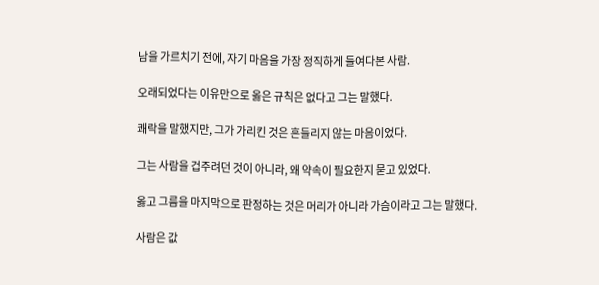남을 가르치기 전에, 자기 마음을 가장 정직하게 들여다본 사람.

오래되었다는 이유만으로 옳은 규칙은 없다고 그는 말했다.

쾌락을 말했지만, 그가 가리킨 것은 흔들리지 않는 마음이었다.

그는 사람을 겁주려던 것이 아니라, 왜 약속이 필요한지 묻고 있었다.

옳고 그름을 마지막으로 판정하는 것은 머리가 아니라 가슴이라고 그는 말했다.

사람은 값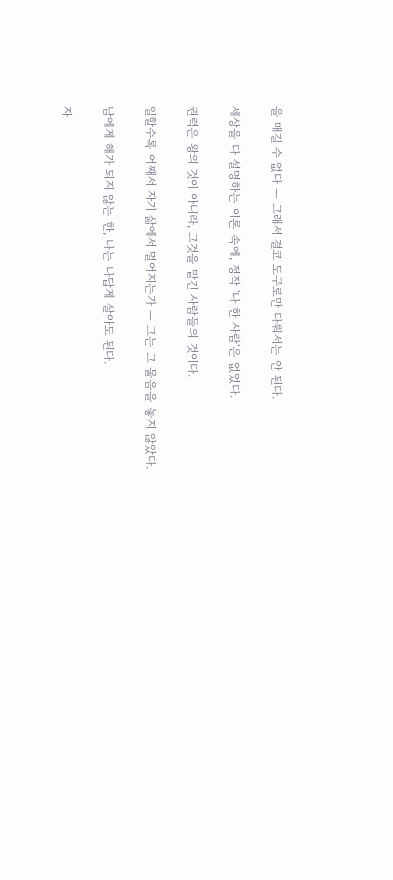을 매길 수 없다 — 그래서 결코 도구로만 다뤄서는 안 된다.

세상을 다 설명하는 이론 속에, 정작 '나 한 사람'은 없었다.

권력은 왕의 것이 아니라, 그것을 맡긴 사람들의 것이다.

일할수록 어째서 자기 삶에서 멀어지는가 — 그는 그 물음을 놓지 않았다.

남에게 해가 되지 않는 한, 나는 나답게 살아도 된다.

자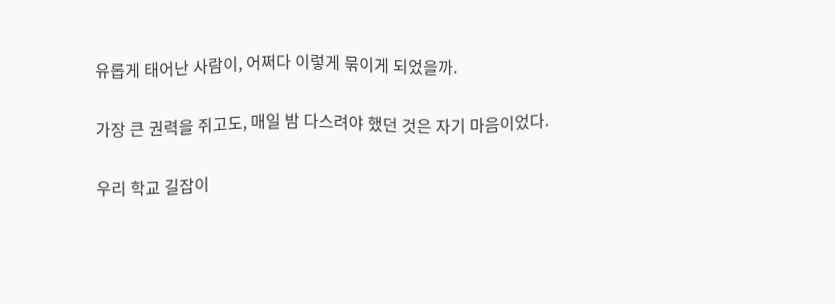유롭게 태어난 사람이, 어쩌다 이렇게 묶이게 되었을까.

가장 큰 권력을 쥐고도, 매일 밤 다스려야 했던 것은 자기 마음이었다.

우리 학교 길잡이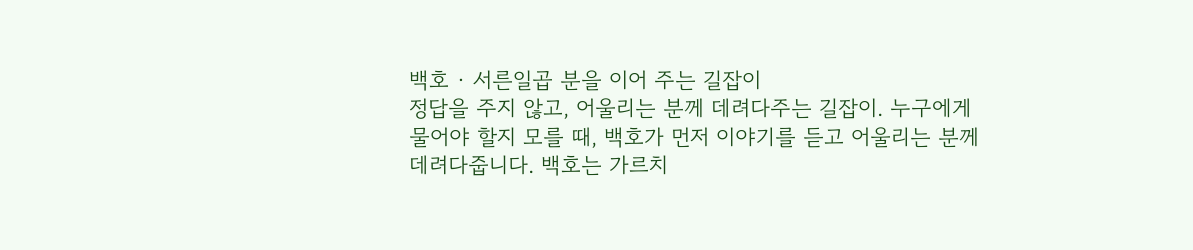백호 · 서른일곱 분을 이어 주는 길잡이
정답을 주지 않고, 어울리는 분께 데려다주는 길잡이. 누구에게 물어야 할지 모를 때, 백호가 먼저 이야기를 듣고 어울리는 분께 데려다줍니다. 백호는 가르치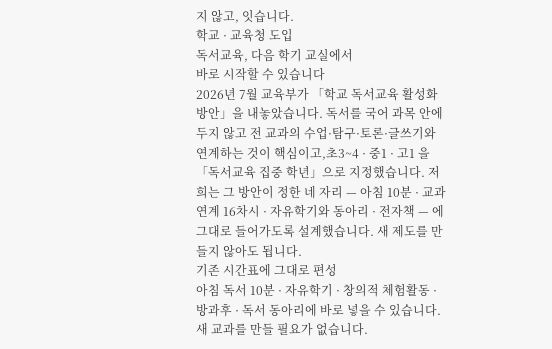지 않고, 잇습니다.
학교 · 교육청 도입
독서교육, 다음 학기 교실에서
바로 시작할 수 있습니다
2026년 7월 교육부가 「학교 독서교육 활성화 방안」을 내놓았습니다. 독서를 국어 과목 안에 두지 않고 전 교과의 수업·탐구·토론·글쓰기와 연계하는 것이 핵심이고,초3~4 · 중1 · 고1 을 「독서교육 집중 학년」으로 지정했습니다. 저희는 그 방안이 정한 네 자리 — 아침 10분 · 교과 연계 16차시 · 자유학기와 동아리 · 전자책 — 에 그대로 들어가도록 설계했습니다. 새 제도를 만들지 않아도 됩니다.
기존 시간표에 그대로 편성
아침 독서 10분 · 자유학기 · 창의적 체험활동 · 방과후 · 독서 동아리에 바로 넣을 수 있습니다. 새 교과를 만들 필요가 없습니다.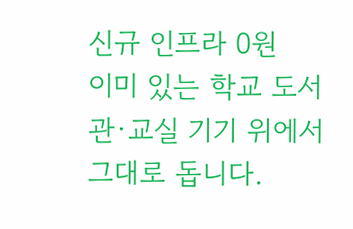신규 인프라 0원
이미 있는 학교 도서관·교실 기기 위에서 그대로 돕니다.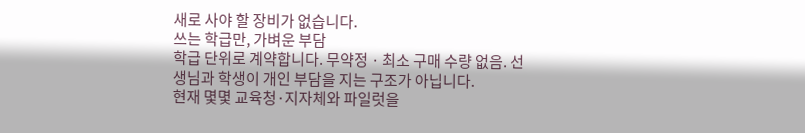새로 사야 할 장비가 없습니다.
쓰는 학급만, 가벼운 부담
학급 단위로 계약합니다. 무약정 · 최소 구매 수량 없음. 선생님과 학생이 개인 부담을 지는 구조가 아닙니다.
현재 몇몇 교육청·지자체와 파일럿을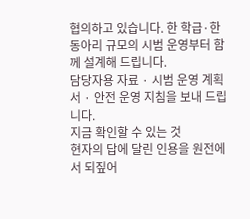협의하고 있습니다. 한 학급·한 동아리 규모의 시범 운영부터 함께 설계해 드립니다.
담당자용 자료 · 시범 운영 계획서 · 안전 운영 지침을 보내 드립니다.
지금 확인할 수 있는 것
현자의 답에 달린 인용을 원전에서 되짚어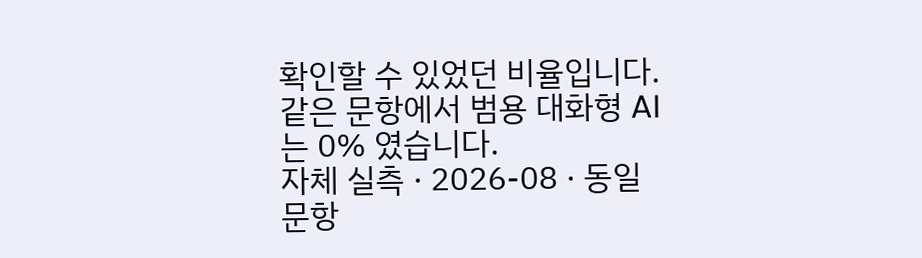확인할 수 있었던 비율입니다. 같은 문항에서 범용 대화형 AI 는 0% 였습니다.
자체 실측 · 2026-08 · 동일 문항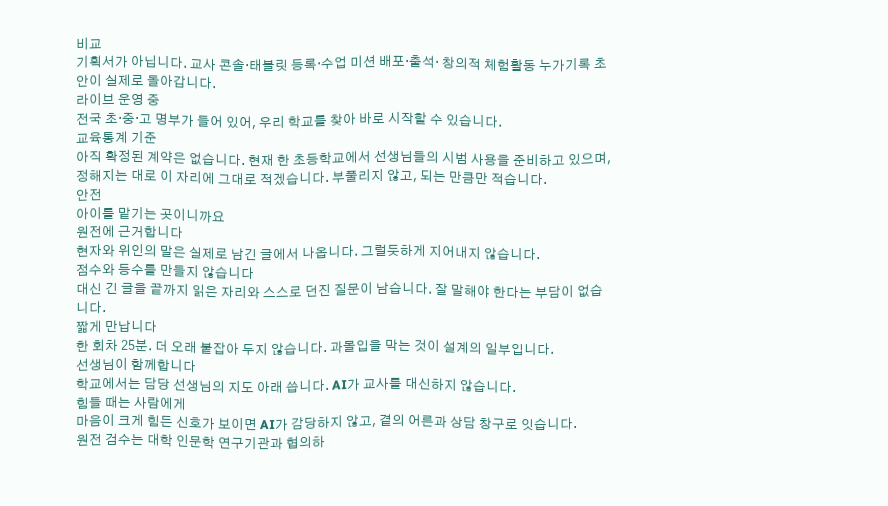비교
기획서가 아닙니다. 교사 콘솔·태블릿 등록·수업 미션 배포·출석· 창의적 체험활동 누가기록 초안이 실제로 돌아갑니다.
라이브 운영 중
전국 초·중·고 명부가 들어 있어, 우리 학교를 찾아 바로 시작할 수 있습니다.
교육통계 기준
아직 확정된 계약은 없습니다. 현재 한 초등학교에서 선생님들의 시범 사용을 준비하고 있으며, 정해지는 대로 이 자리에 그대로 적겠습니다. 부풀리지 않고, 되는 만큼만 적습니다.
안전
아이를 맡기는 곳이니까요
원전에 근거합니다
현자와 위인의 말은 실제로 남긴 글에서 나옵니다. 그럴듯하게 지어내지 않습니다.
점수와 등수를 만들지 않습니다
대신 긴 글을 끝까지 읽은 자리와 스스로 던진 질문이 남습니다. 잘 말해야 한다는 부담이 없습니다.
짧게 만납니다
한 회차 25분. 더 오래 붙잡아 두지 않습니다. 과몰입을 막는 것이 설계의 일부입니다.
선생님이 함께합니다
학교에서는 담당 선생님의 지도 아래 씁니다. AI가 교사를 대신하지 않습니다.
힘들 때는 사람에게
마음이 크게 힘든 신호가 보이면 AI가 감당하지 않고, 곁의 어른과 상담 창구로 잇습니다.
원전 검수는 대학 인문학 연구기관과 협의하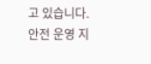고 있습니다.
안전 운영 지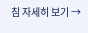침 자세히 보기 →